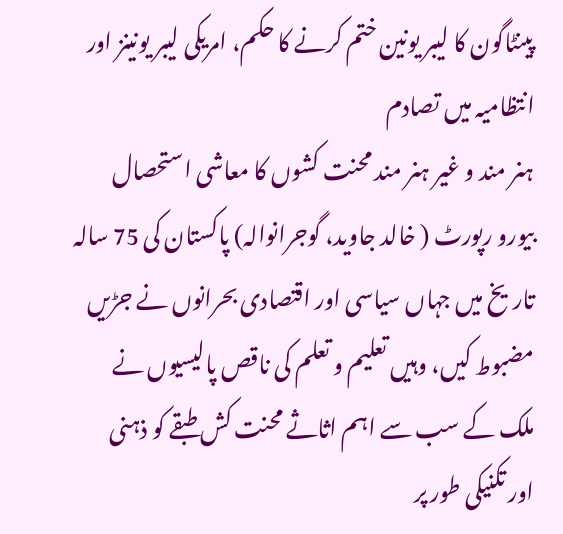پینٹاگون کا لیبر یونین ختم کرنے کا حکم، امریکی لیبر یونینز اور انتظامیہ میں تصادم
ہنر مند و غیر ہنر مند محنت کشوں کا معاشی استحصال
بیورو رپورٹ ( خالد جاوید، گوجرانوالہ) پاکستان کی 75 سالہ تاریخ میں جہاں سیاسی اور اقتصادی بحرانوں نے جڑیں مضبوط کیں، وہیں تعلیم و تعلم کی ناقص پالیسیوں نے ملک کے سب سے اہم اثاثے محنت کش طبقے کو ذہنی اور تکنیکی طور پر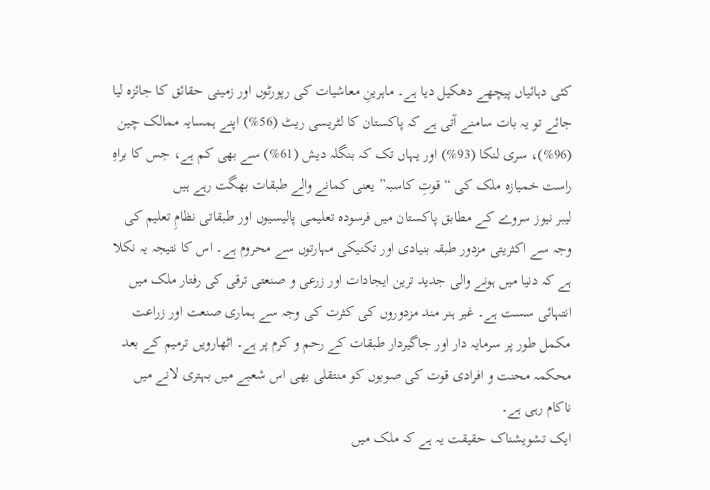کئی دہائیاں پیچھے دھکیل دیا ہے۔ ماہرینِ معاشیات کی رپورٹوں اور زمینی حقائق کا جائزہ لیا جائے تو یہ بات سامنے آتی ہے کہ پاکستان کا لٹریسی ریٹ (56%) اپنے ہمسایہ ممالک چین (96%)، سری لنکا (93%) اور یہاں تک کہ بنگلہ دیش (61%) سے بھی کم ہے، جس کا براہِ راست خمیازہ ملک کی “قوتِ کاسبہ” یعنی کمانے والے طبقات بھگت رہے ہیں
لیبر نیوز سروے کے مطابق پاکستان میں فرسودہ تعلیمی پالیسیوں اور طبقاتی نظامِ تعلیم کی وجہ سے اکثریتی مزدور طبقہ بنیادی اور تکنیکی مہارتوں سے محروم ہے۔ اس کا نتیجہ یہ نکلا ہے کہ دنیا میں ہونے والی جدید ترین ایجادات اور زرعی و صنعتی ترقی کی رفتار ملک میں انتہائی سست ہے۔ غیر ہنر مند مزدوروں کی کثرت کی وجہ سے ہماری صنعت اور زراعت مکمل طور پر سرمایہ دار اور جاگیردار طبقات کے رحم و کرم پر ہے۔ اٹھارویں ترمیم کے بعد محکمہ محنت و افرادی قوت کی صوبوں کو منتقلی بھی اس شعبے میں بہتری لانے میں ناکام رہی ہے۔
ایک تشویشناک حقیقت یہ ہے کہ ملک میں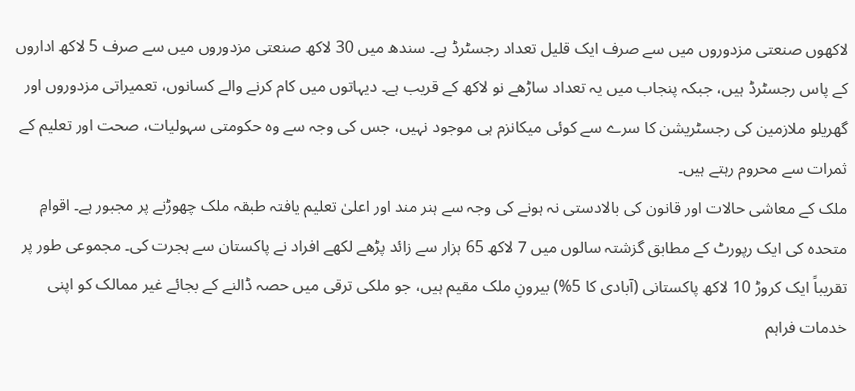لاکھوں صنعتی مزدوروں میں سے صرف ایک قلیل تعداد رجسٹرڈ ہے۔ سندھ میں 30 لاکھ صنعتی مزدوروں میں سے صرف 5 لاکھ اداروں کے پاس رجسٹرڈ ہیں، جبکہ پنجاب میں یہ تعداد ساڑھے نو لاکھ کے قریب ہے۔ دیہاتوں میں کام کرنے والے کسانوں، تعمیراتی مزدوروں اور گھریلو ملازمین کی رجسٹریشن کا سرے سے کوئی میکانزم ہی موجود نہیں، جس کی وجہ سے وہ حکومتی سہولیات، صحت اور تعلیم کے ثمرات سے محروم رہتے ہیں۔
ملک کے معاشی حالات اور قانون کی بالادستی نہ ہونے کی وجہ سے ہنر مند اور اعلیٰ تعلیم یافتہ طبقہ ملک چھوڑنے پر مجبور ہے۔ اقوامِ متحدہ کی ایک رپورٹ کے مطابق گزشتہ سالوں میں 7 لاکھ 65 ہزار سے زائد پڑھے لکھے افراد نے پاکستان سے ہجرت کی۔ مجموعی طور پر تقریباً ایک کروڑ 10 لاکھ پاکستانی (آبادی کا 5%) بیرونِ ملک مقیم ہیں، جو ملکی ترقی میں حصہ ڈالنے کے بجائے غیر ممالک کو اپنی خدمات فراہم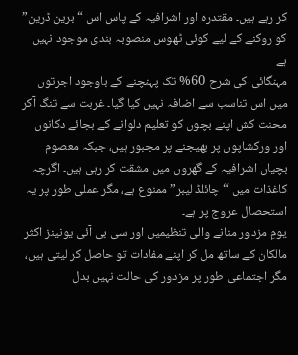کر رہے ہیں۔ مقتدرہ اور اشرافیہ کے پاس اس “برین ڈرین” کو روکنے کے لیے کوئی ٹھوس منصوبہ بندی موجود نہیں ہے
مہنگائی کی شرح 60% تک پہنچنے کے باوجود اجرتوں میں اس تناسب سے اضافہ نہیں کیا گیا۔ غربت سے تنگ آکر محنت کش اپنے بچوں کو تعلیم دلوانے کے بجائے دکانوں اور ورکشاپوں پر بھیجنے پر مجبور ہیں، جبکہ معصوم بچیاں اشرافیہ کے گھروں میں مشقت کر رہی ہیں۔ اگرچہ کاغذات میں “چائلڈ لیبر” ممنوع ہے، مگر عملی طور پر یہ استحصال عروج پر ہے۔
یومِ مزدور منانے والی تنظیمیں اور سی بی آئی یونینز اکثر مالکان کے ساتھ مل کر اپنے مفادات تو حاصل کر لیتی ہیں، مگر اجتماعی طور پر مزدور کی حالت نہیں بدل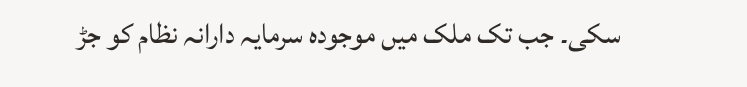سکی۔ جب تک ملک میں موجودہ سرمایہ دارانہ نظام کو جڑ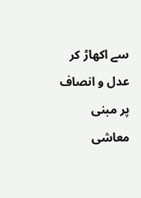سے اکھاڑ کر عدل و انصاف پر مبنی معاشی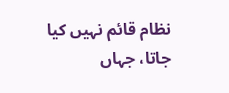نظام قائم نہیں کیا جاتا، جہاں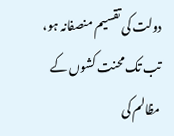دولت کی تقسیم منصفانہ ہو، تب تک محنت کشوں کے مظالم کی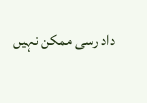داد رسی ممکن نہیں